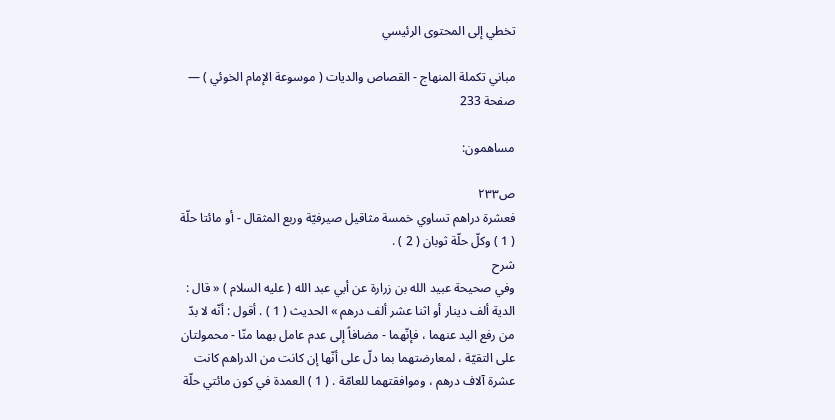تخطي إلى المحتوى الرئيسي

مباني تكملة المنهاج - القصاص والديات ( موسوعة الإمام الخوئي ) — صفحة 233

مساهمون:

ص٢٣٣
فعشرة دراهم تساوي خمسة مثاقيل صيرفيّة وربع المثقال - أو مائتا حلّة ( 1 ) وكلّ حلّة ثوبان ( 2 ) .
شرح
وفي صحيحة عبيد الله بن زرارة عن أبي عبد الله ( عليه السلام ) « قال : الدية ألف دينار أو اثنا عشر ألف درهم » الحديث ( 1 ) . أقول : أنّه لا بدّ من رفع اليد عنهما ، فإنّهما - مضافاً إلى عدم عامل بهما منّا - محمولتان على التقيّة ، لمعارضتهما بما دلّ على أنّها إن كانت من الدراهم كانت عشرة آلاف درهم ، وموافقتهما للعامّة . ( 1 ) العمدة في كون مائتي حلّة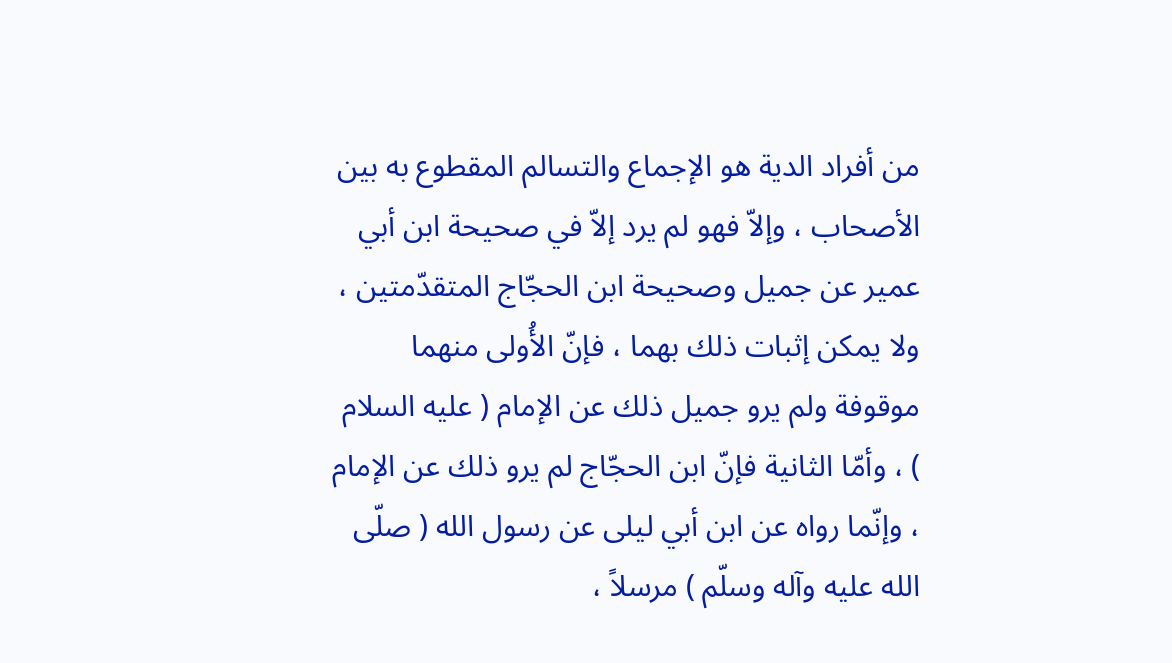من أفراد الدية هو الإجماع والتسالم المقطوع به بين الأصحاب ، وإلاّ فهو لم يرد إلاّ في صحيحة ابن أبي عمير عن جميل وصحيحة ابن الحجّاج المتقدّمتين ، ولا يمكن إثبات ذلك بهما ، فإنّ الأُولى منهما موقوفة ولم يرو جميل ذلك عن الإمام ( عليه السلام ) ، وأمّا الثانية فإنّ ابن الحجّاج لم يرو ذلك عن الإمام ، وإنّما رواه عن ابن أبي ليلى عن رسول الله ( صلّى الله عليه وآله وسلّم ) مرسلاً ،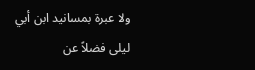ولا عبرة بمسانيد ابن أبي ليلى فضلاً عن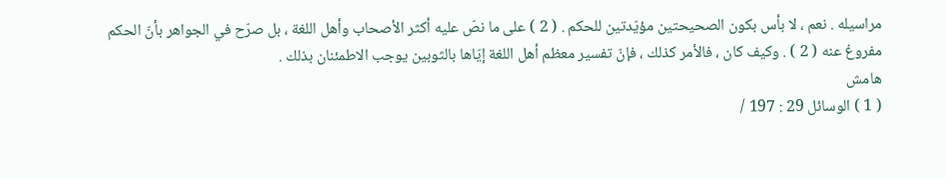مراسيله . نعم ، لا بأس بكون الصحيحتين مؤيّدتين للحكم . ( 2 ) على ما نصّ عليه أكثر الأصحاب وأهل اللغة ، بل صرّح في الجواهر بأنّ الحكم مفروغ عنه ( 2 ) . وكيف كان ، فالأمر كذلك ، فإنّ تفسير معظم أهل اللغة إيّاها بالثوبين يوجب الاطمئنان بذلك .
هامش
( 1 ) الوسائل 29 : 197 /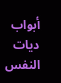أبواب ديات النفس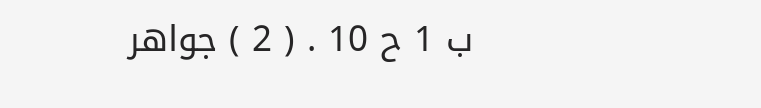ب 1 ح 10 . ( 2 ) جواهر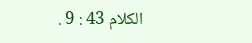الكلام 43 : 9 .